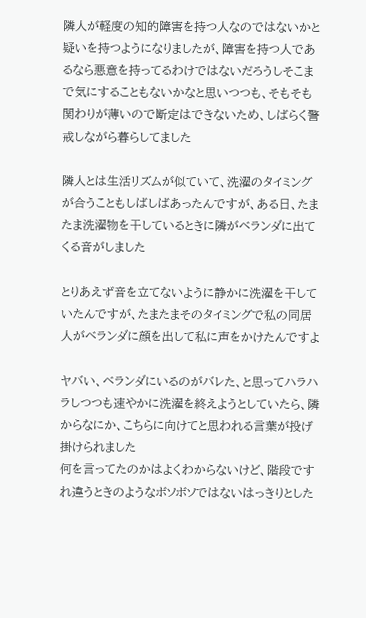隣人が軽度の知的障害を持つ人なのではないかと疑いを持つようになりましたが、障害を持つ人であるなら悪意を持ってるわけではないだろうしそこまで気にすることもないかなと思いつつも、そもそも関わりが薄いので断定はできないため、しばらく警戒しながら暮らしてました

隣人とは生活リズムが似ていて、洗濯のタイミングが合うこともしばしばあったんですが、ある日、たまたま洗濯物を干しているときに隣がベランダに出てくる音がしました

とりあえず音を立てないように静かに洗濯を干していたんですが、たまたまそのタイミングで私の同居人がベランダに顔を出して私に声をかけたんですよ

ヤバい、ベランダにいるのがバレた、と思ってハラハラしつつも速やかに洗濯を終えようとしていたら、隣からなにか、こちらに向けてと思われる言葉が投げ掛けられました
何を言ってたのかはよくわからないけど、階段ですれ違うときのようなボソボソではないはっきりとした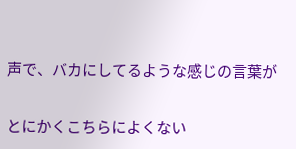声で、バカにしてるような感じの言葉が

とにかくこちらによくない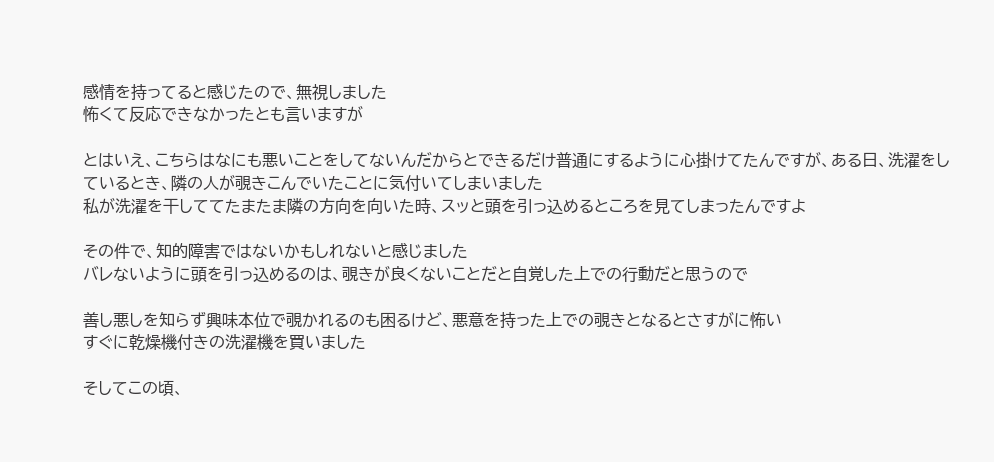感情を持ってると感じたので、無視しました
怖くて反応できなかったとも言いますが

とはいえ、こちらはなにも悪いことをしてないんだからとできるだけ普通にするように心掛けてたんですが、ある日、洗濯をしているとき、隣の人が覗きこんでいたことに気付いてしまいました
私が洗濯を干しててたまたま隣の方向を向いた時、スッと頭を引っ込めるところを見てしまったんですよ

その件で、知的障害ではないかもしれないと感じました
バレないように頭を引っ込めるのは、覗きが良くないことだと自覚した上での行動だと思うので

善し悪しを知らず興味本位で覗かれるのも困るけど、悪意を持った上での覗きとなるとさすがに怖い
すぐに乾燥機付きの洗濯機を買いました

そしてこの頃、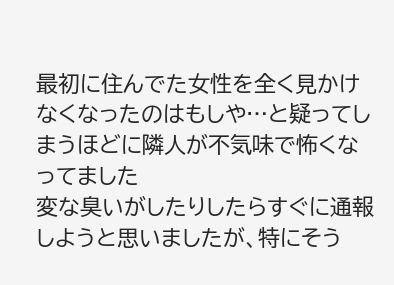最初に住んでた女性を全く見かけなくなったのはもしや…と疑ってしまうほどに隣人が不気味で怖くなってました
変な臭いがしたりしたらすぐに通報しようと思いましたが、特にそう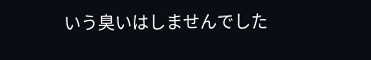いう臭いはしませんでした